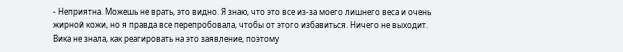- Неприятна. Можешь не врать, это видно. Я знаю, что это все из-за моего лишнего веса и очень жирной кожи, но я правда все перепробовала, чтобы от этого избавиться. Ничего не выходит.
Вика не знала, как реагировать на это заявление, поэтому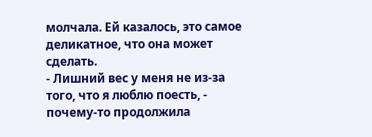молчала. Ей казалось, это самое деликатное, что она может сделать.
- Лишний вес у меня не из-за того, что я люблю поесть, - почему-то продолжила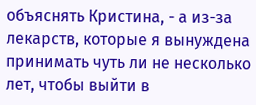объяснять Кристина, - а из-за лекарств, которые я вынуждена принимать чуть ли не несколько лет, чтобы выйти в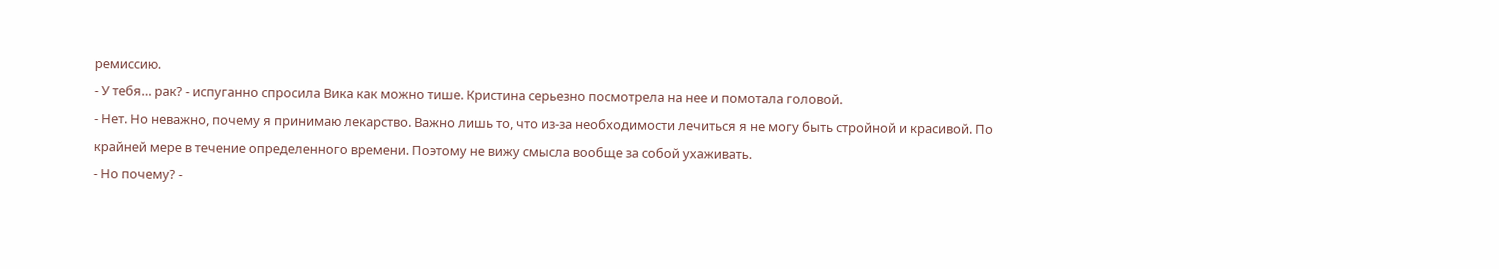ремиссию.
- У тебя… рак? - испуганно спросила Вика как можно тише. Кристина серьезно посмотрела на нее и помотала головой.
- Нет. Но неважно, почему я принимаю лекарство. Важно лишь то, что из-за необходимости лечиться я не могу быть стройной и красивой. По крайней мере в течение определенного времени. Поэтому не вижу смысла вообще за собой ухаживать.
- Но почему? -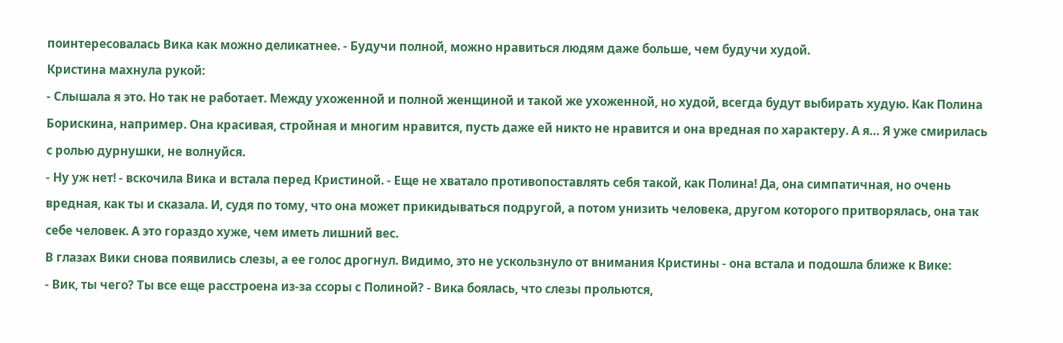поинтересовалась Вика как можно деликатнее. - Будучи полной, можно нравиться людям даже больше, чем будучи худой.
Кристина махнула рукой:
- Слышала я это. Но так не работает. Между ухоженной и полной женщиной и такой же ухоженной, но худой, всегда будут выбирать худую. Как Полина Борискина, например. Она красивая, стройная и многим нравится, пусть даже ей никто не нравится и она вредная по характеру. А я… Я уже смирилась с ролью дурнушки, не волнуйся.
- Ну уж нет! - вскочила Вика и встала перед Кристиной. - Еще не хватало противопоставлять себя такой, как Полина! Да, она симпатичная, но очень вредная, как ты и сказала. И, судя по тому, что она может прикидываться подругой, а потом унизить человека, другом которого притворялась, она так себе человек. А это гораздо хуже, чем иметь лишний вес.
В глазах Вики снова появились слезы, а ее голос дрогнул. Видимо, это не ускользнуло от внимания Кристины - она встала и подошла ближе к Вике:
- Вик, ты чего? Ты все еще расстроена из-за ссоры с Полиной? - Вика боялась, что слезы прольются,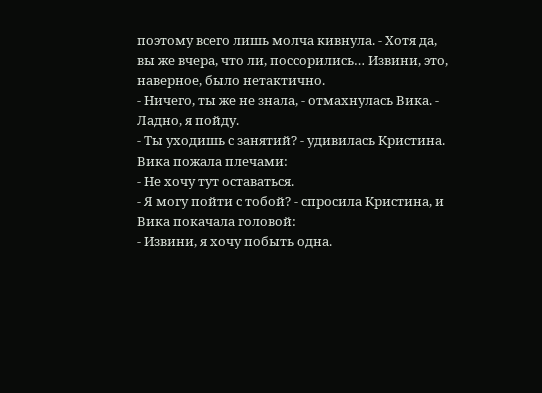поэтому всего лишь молча кивнула. - Хотя да, вы же вчера, что ли, поссорились… Извини, это, наверное, было нетактично.
- Ничего, ты же не знала, - отмахнулась Вика. - Ладно, я пойду.
- Ты уходишь с занятий? - удивилась Кристина. Вика пожала плечами:
- Не хочу тут оставаться.
- Я могу пойти с тобой? - спросила Кристина, и Вика покачала головой:
- Извини, я хочу побыть одна.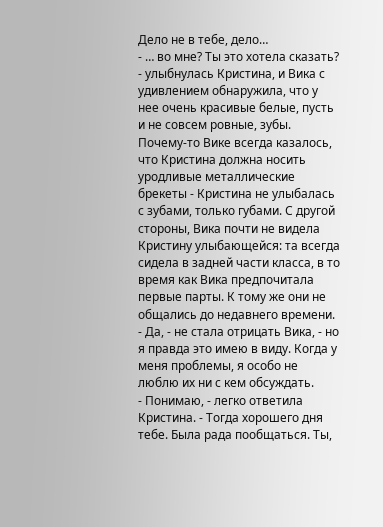Дело не в тебе, дело…
- … во мне? Ты это хотела сказать? - улыбнулась Кристина, и Вика с удивлением обнаружила, что у нее очень красивые белые, пусть и не совсем ровные, зубы. Почему-то Вике всегда казалось, что Кристина должна носить уродливые металлические брекеты - Кристина не улыбалась с зубами, только губами. С другой стороны, Вика почти не видела Кристину улыбающейся: та всегда сидела в задней части класса, в то время как Вика предпочитала первые парты. К тому же они не общались до недавнего времени.
- Да, - не стала отрицать Вика, - но я правда это имею в виду. Когда у меня проблемы, я особо не люблю их ни с кем обсуждать.
- Понимаю, - легко ответила Кристина. - Тогда хорошего дня тебе. Была рада пообщаться. Ты,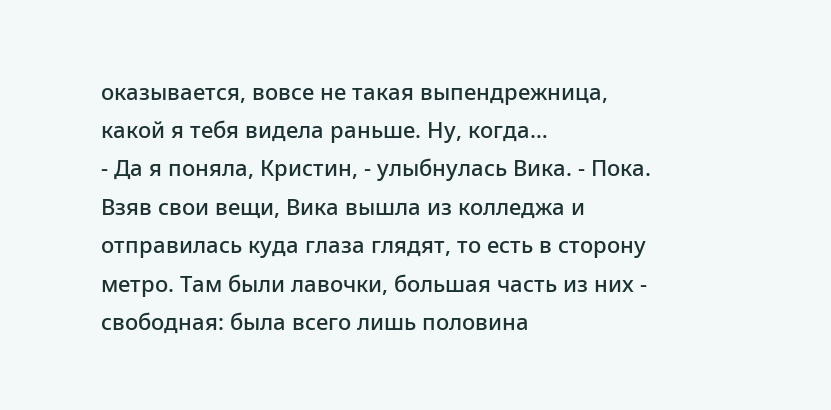оказывается, вовсе не такая выпендрежница, какой я тебя видела раньше. Ну, когда…
- Да я поняла, Кристин, - улыбнулась Вика. - Пока.
Взяв свои вещи, Вика вышла из колледжа и отправилась куда глаза глядят, то есть в сторону метро. Там были лавочки, большая часть из них - свободная: была всего лишь половина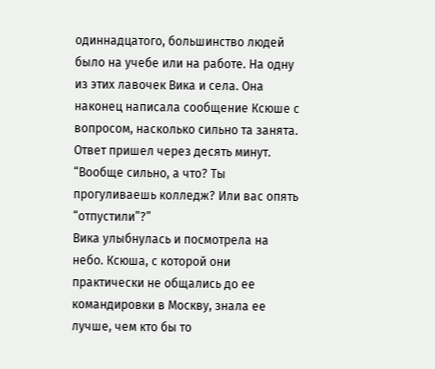одиннадцатого, большинство людей было на учебе или на работе. На одну из этих лавочек Вика и села. Она наконец написала сообщение Ксюше с вопросом, насколько сильно та занята.
Ответ пришел через десять минут.
“Вообще сильно, а что? Ты прогуливаешь колледж? Или вас опять “отпустили”?”
Вика улыбнулась и посмотрела на небо. Ксюша, с которой они практически не общались до ее командировки в Москву, знала ее лучше, чем кто бы то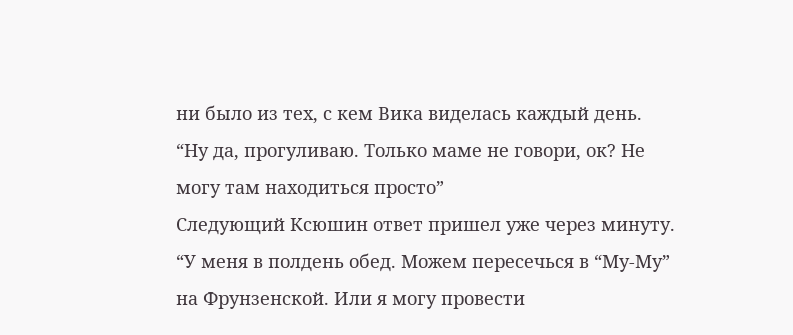ни было из тех, с кем Вика виделась каждый день.
“Ну да, прогуливаю. Только маме не говори, ок? Не могу там находиться просто”
Следующий Ксюшин ответ пришел уже через минуту.
“У меня в полдень обед. Можем пересечься в “Му-Му” на Фрунзенской. Или я могу провести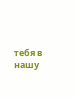тебя в нашу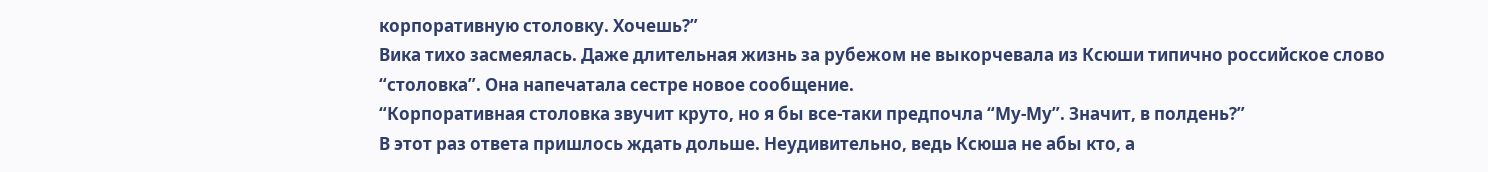корпоративную столовку. Хочешь?”
Вика тихо засмеялась. Даже длительная жизнь за рубежом не выкорчевала из Ксюши типично российское слово “столовка”. Она напечатала сестре новое сообщение.
“Корпоративная столовка звучит круто, но я бы все-таки предпочла “Му-Му”. Значит, в полдень?”
В этот раз ответа пришлось ждать дольше. Неудивительно, ведь Ксюша не абы кто, а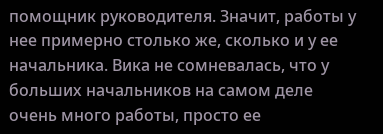помощник руководителя. Значит, работы у нее примерно столько же, сколько и у ее начальника. Вика не сомневалась, что у больших начальников на самом деле очень много работы, просто ее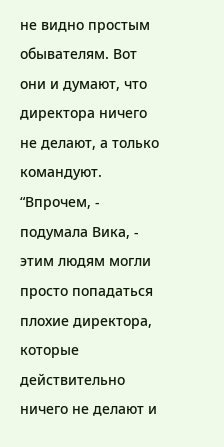не видно простым обывателям. Вот они и думают, что директора ничего не делают, а только командуют. “Впрочем, - подумала Вика, - этим людям могли просто попадаться плохие директора, которые действительно ничего не делают и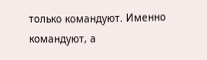только командуют. Именно командуют, а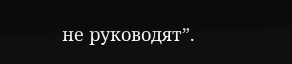не руководят”.